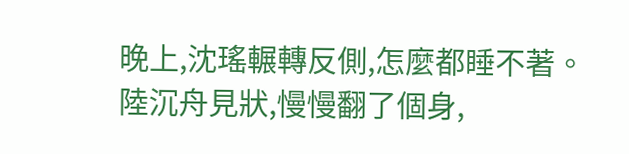晚上,沈瑤輾轉反側,怎麼都睡不著。
陸沉舟見狀,慢慢翻了個身,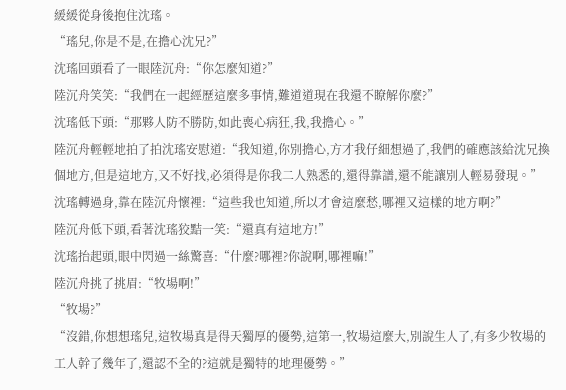緩緩從身後抱住沈瑤。
“瑤兒,你是不是,在擔心沈兄?”
沈瑤回頭看了一眼陸沉舟:“你怎麼知道?”
陸沉舟笑笑:“我們在一起經歷這麼多事情,難道道現在我還不瞭解你麼?”
沈瑤低下頭:“那夥人防不勝防,如此喪心病狂,我,我擔心。”
陸沉舟輕輕地拍了拍沈瑤安慰道:“我知道,你別擔心,方才我仔細想過了,我們的確應該給沈兄換個地方,但是這地方,又不好找,必須得是你我二人熟悉的,還得靠譜,還不能讓別人輕易發現。”
沈瑤轉過身,靠在陸沉舟懷裡:“這些我也知道,所以才會這麼愁,哪裡又這樣的地方啊?”
陸沉舟低下頭,看著沈瑤狡黠一笑:“還真有這地方!”
沈瑤抬起頭,眼中閃過一絲驚喜:“什麼?哪裡?你說啊,哪裡嘛!”
陸沉舟挑了挑眉:“牧場啊!”
“牧場?”
“沒錯,你想想瑤兒,這牧場真是得天獨厚的優勢,這第一,牧場這麼大,別說生人了,有多少牧場的工人幹了幾年了,還認不全的?這就是獨特的地理優勢。”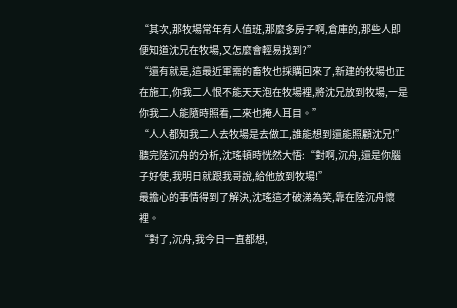“其次,那牧場常年有人值班,那麼多房子啊,倉庫的,那些人即便知道沈兄在牧場,又怎麼會輕易找到?”
“還有就是,這最近軍需的畜牧也採購回來了,新建的牧場也正在施工,你我二人恨不能天天泡在牧場裡,將沈兄放到牧場,一是你我二人能隨時照看,二來也掩人耳目。”
“人人都知我二人去牧場是去做工,誰能想到還能照顧沈兄!”
聽完陸沉舟的分析,沈瑤頓時恍然大悟:“對啊,沉舟,還是你腦子好使,我明日就跟我哥說,給他放到牧場!”
最擔心的事情得到了解決,沈瑤這才破涕為笑,靠在陸沉舟懷裡。
“對了,沉舟,我今日一直都想,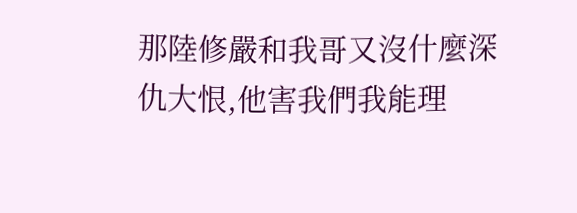那陸修嚴和我哥又沒什麼深仇大恨,他害我們我能理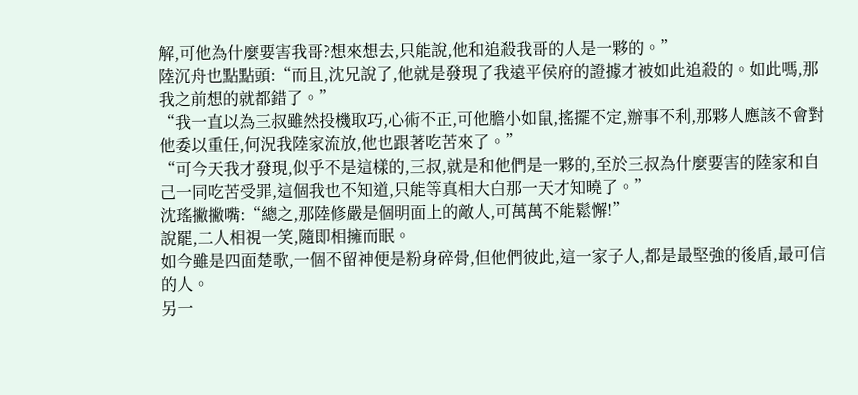解,可他為什麼要害我哥?想來想去,只能說,他和追殺我哥的人是一夥的。”
陸沉舟也點點頭:“而且,沈兄說了,他就是發現了我遠平侯府的證據才被如此追殺的。如此嗎,那我之前想的就都錯了。”
“我一直以為三叔雖然投機取巧,心術不正,可他膽小如鼠,搖擺不定,辦事不利,那夥人應該不會對他委以重任,何況我陸家流放,他也跟著吃苦來了。”
“可今天我才發現,似乎不是這樣的,三叔,就是和他們是一夥的,至於三叔為什麼要害的陸家和自己一同吃苦受罪,這個我也不知道,只能等真相大白那一天才知曉了。”
沈瑤撇撇嘴:“總之,那陸修嚴是個明面上的敵人,可萬萬不能鬆懈!”
說罷,二人相視一笑,隨即相擁而眠。
如今雖是四面楚歌,一個不留神便是粉身碎骨,但他們彼此,這一家子人,都是最堅強的後盾,最可信的人。
另一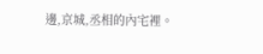邊,京城,丞相的內宅裡。